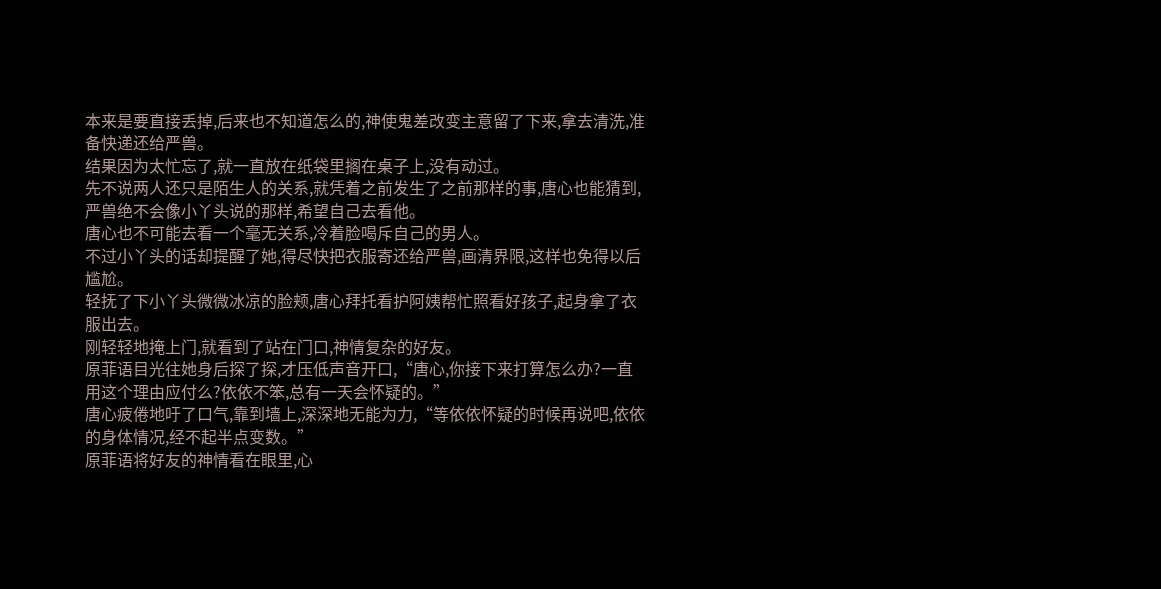本来是要直接丢掉,后来也不知道怎么的,神使鬼差改变主意留了下来,拿去清洗,准备快递还给严兽。
结果因为太忙忘了,就一直放在纸袋里搁在桌子上,没有动过。
先不说两人还只是陌生人的关系,就凭着之前发生了之前那样的事,唐心也能猜到,严兽绝不会像小丫头说的那样,希望自己去看他。
唐心也不可能去看一个毫无关系,冷着脸喝斥自己的男人。
不过小丫头的话却提醒了她,得尽快把衣服寄还给严兽,画清界限,这样也免得以后尴尬。
轻抚了下小丫头微微冰凉的脸颊,唐心拜托看护阿姨帮忙照看好孩子,起身拿了衣服出去。
刚轻轻地掩上门,就看到了站在门口,神情复杂的好友。
原菲语目光往她身后探了探,才压低声音开口,“唐心,你接下来打算怎么办?一直用这个理由应付么?依依不笨,总有一天会怀疑的。”
唐心疲倦地吁了口气,靠到墙上,深深地无能为力,“等依依怀疑的时候再说吧,依依的身体情况,经不起半点变数。”
原菲语将好友的神情看在眼里,心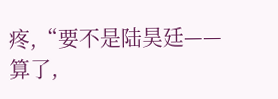疼,“要不是陆昊廷——算了,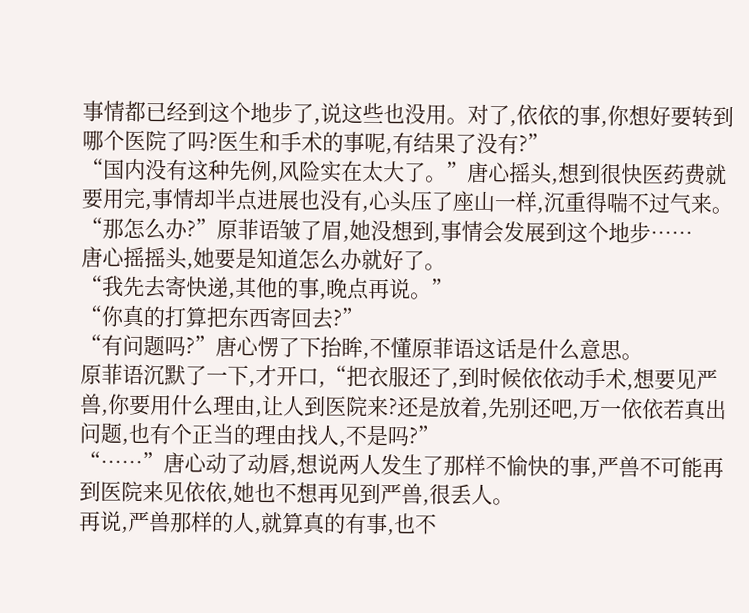事情都已经到这个地步了,说这些也没用。对了,依依的事,你想好要转到哪个医院了吗?医生和手术的事呢,有结果了没有?”
“国内没有这种先例,风险实在太大了。”唐心摇头,想到很快医药费就要用完,事情却半点进展也没有,心头压了座山一样,沉重得喘不过气来。
“那怎么办?”原菲语皱了眉,她没想到,事情会发展到这个地步……
唐心摇摇头,她要是知道怎么办就好了。
“我先去寄快递,其他的事,晚点再说。”
“你真的打算把东西寄回去?”
“有问题吗?”唐心愣了下抬眸,不懂原菲语这话是什么意思。
原菲语沉默了一下,才开口,“把衣服还了,到时候依依动手术,想要见严兽,你要用什么理由,让人到医院来?还是放着,先别还吧,万一依依若真出问题,也有个正当的理由找人,不是吗?”
“……”唐心动了动唇,想说两人发生了那样不愉快的事,严兽不可能再到医院来见依依,她也不想再见到严兽,很丢人。
再说,严兽那样的人,就算真的有事,也不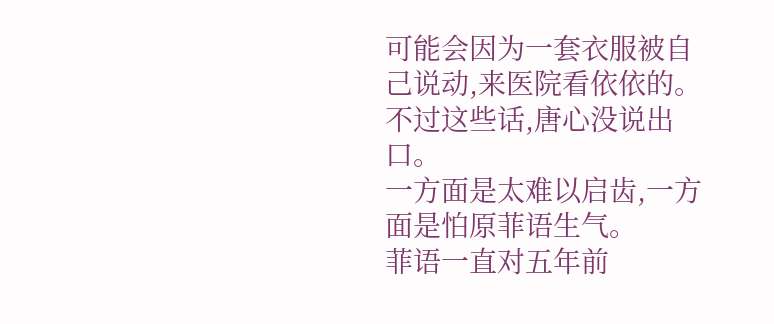可能会因为一套衣服被自己说动,来医院看依依的。
不过这些话,唐心没说出口。
一方面是太难以启齿,一方面是怕原菲语生气。
菲语一直对五年前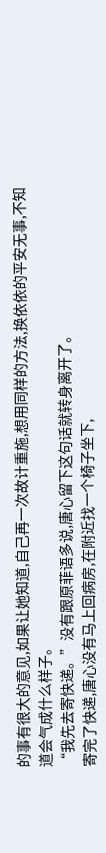的事有很大的意见,如果让她知道,自己再一次故计重施,想用同样的方法,换依依的平安无事,不知道会气成什么样子。
“我先去寄快递。”没有跟原菲语多说,唐心留下这句话就转身离开了。
寄完了快递,唐心没有马上回病房,在附近找一个椅子坐下,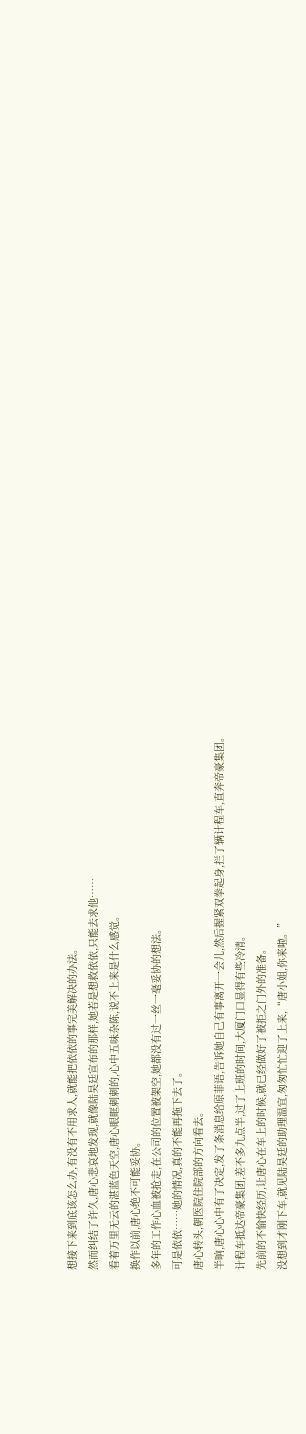想接下来到底该怎么办,有没有不用求人,就能把依依的事完美解决的办法。
然而纠结了许久,唐心悲哀地发现,就像陆昊廷宣布的那样,她若是想救依依,只能去求他……
看着万里无云的湛蓝色天空,唐心眼眶刺刺的,心中五味杂陈,说不上来是什么感觉。
换作以前,唐心绝不可能妥协。
多年的工作心血被抢走,在公司的位置被架空,她都没有过一丝一毫妥协的想法。
可是依依……她的情况,真的不能再拖下去了。
唐心转头,朝医院住院部的方向看去。
半晌,唐心心中有了决定,发了条消息给原菲语,告诉她自己有事离开一会儿,然后握紧双拳起身,拦了辆计程车,直奔帝豪集团。
计程车抵达帝豪集团,差不多九点半,过了上班的时间,大厦门口显得有些冷清。
先前的不愉快经历,让唐心在车上的时候,就已经做好了被拒之门外的准备。
没想到才刚下车,就见陆昊廷的助理温宜,匆匆忙忙迎了上来,“唐小姐,你来啦。”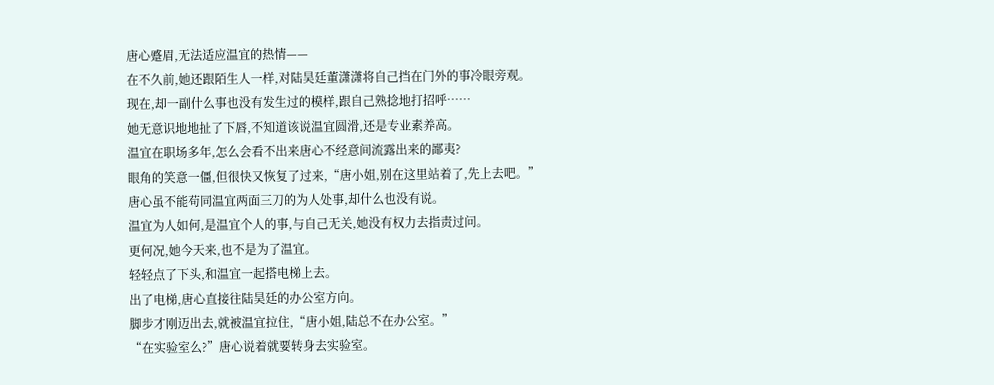唐心蹙眉,无法适应温宜的热情——
在不久前,她还跟陌生人一样,对陆昊廷董潇潇将自己挡在门外的事冷眼旁观。
现在,却一副什么事也没有发生过的模样,跟自己熟捻地打招呼……
她无意识地地扯了下唇,不知道该说温宜圆滑,还是专业素养高。
温宜在职场多年,怎么会看不出来唐心不经意间流露出来的鄙夷?
眼角的笑意一僵,但很快又恢复了过来,“唐小姐,别在这里站着了,先上去吧。”
唐心虽不能苟同温宜两面三刀的为人处事,却什么也没有说。
温宜为人如何,是温宜个人的事,与自己无关,她没有权力去指责过问。
更何况,她今天来,也不是为了温宜。
轻轻点了下头,和温宜一起搭电梯上去。
出了电梯,唐心直接往陆昊廷的办公室方向。
脚步才刚迈出去,就被温宜拉住,“唐小姐,陆总不在办公室。”
“在实验室么?”唐心说着就要转身去实验室。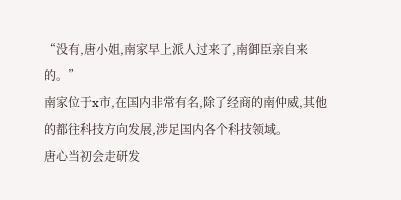“没有,唐小姐,南家早上派人过来了,南御臣亲自来的。”
南家位于x市,在国内非常有名,除了经商的南仲威,其他的都往科技方向发展,涉足国内各个科技领域。
唐心当初会走研发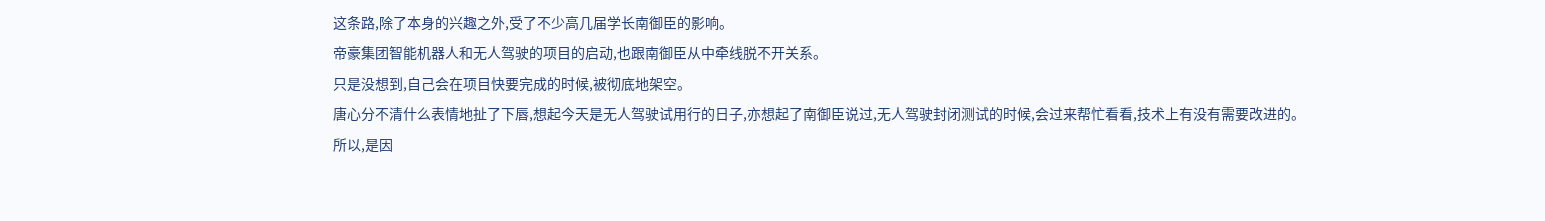这条路,除了本身的兴趣之外,受了不少高几届学长南御臣的影响。
帝豪集团智能机器人和无人驾驶的项目的启动,也跟南御臣从中牵线脱不开关系。
只是没想到,自己会在项目快要完成的时候,被彻底地架空。
唐心分不清什么表情地扯了下唇,想起今天是无人驾驶试用行的日子,亦想起了南御臣说过,无人驾驶封闭测试的时候,会过来帮忙看看,技术上有没有需要改进的。
所以,是因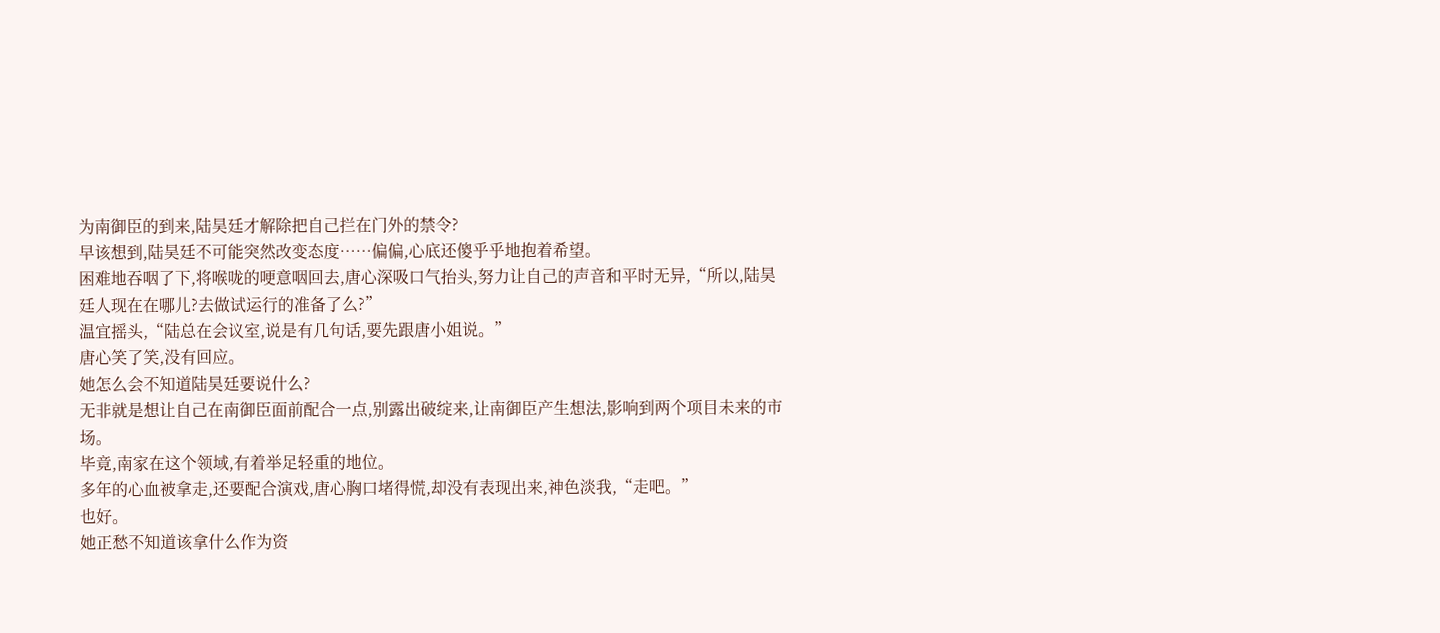为南御臣的到来,陆昊廷才解除把自己拦在门外的禁令?
早该想到,陆昊廷不可能突然改变态度……偏偏,心底还傻乎乎地抱着希望。
困难地吞咽了下,将喉咙的哽意咽回去,唐心深吸口气抬头,努力让自己的声音和平时无异,“所以,陆昊廷人现在在哪儿?去做试运行的准备了么?”
温宜摇头,“陆总在会议室,说是有几句话,要先跟唐小姐说。”
唐心笑了笑,没有回应。
她怎么会不知道陆昊廷要说什么?
无非就是想让自己在南御臣面前配合一点,别露出破绽来,让南御臣产生想法,影响到两个项目未来的市场。
毕竟,南家在这个领域,有着举足轻重的地位。
多年的心血被拿走,还要配合演戏,唐心胸口堵得慌,却没有表现出来,神色淡我,“走吧。”
也好。
她正愁不知道该拿什么作为资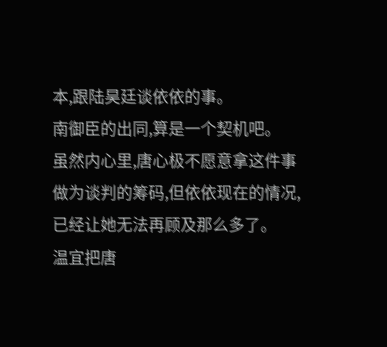本,跟陆昊廷谈依依的事。
南御臣的出同,算是一个契机吧。
虽然内心里,唐心极不愿意拿这件事做为谈判的筹码,但依依现在的情况,已经让她无法再顾及那么多了。
温宜把唐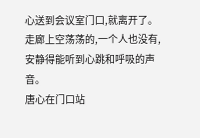心送到会议室门口,就离开了。
走廊上空荡荡的,一个人也没有,安静得能听到心跳和呼吸的声音。
唐心在门口站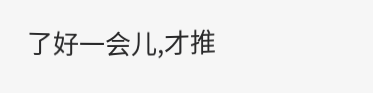了好一会儿,才推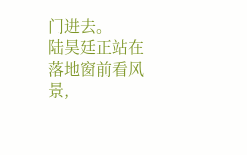门进去。
陆昊廷正站在落地窗前看风景,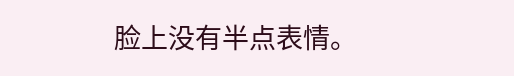脸上没有半点表情。